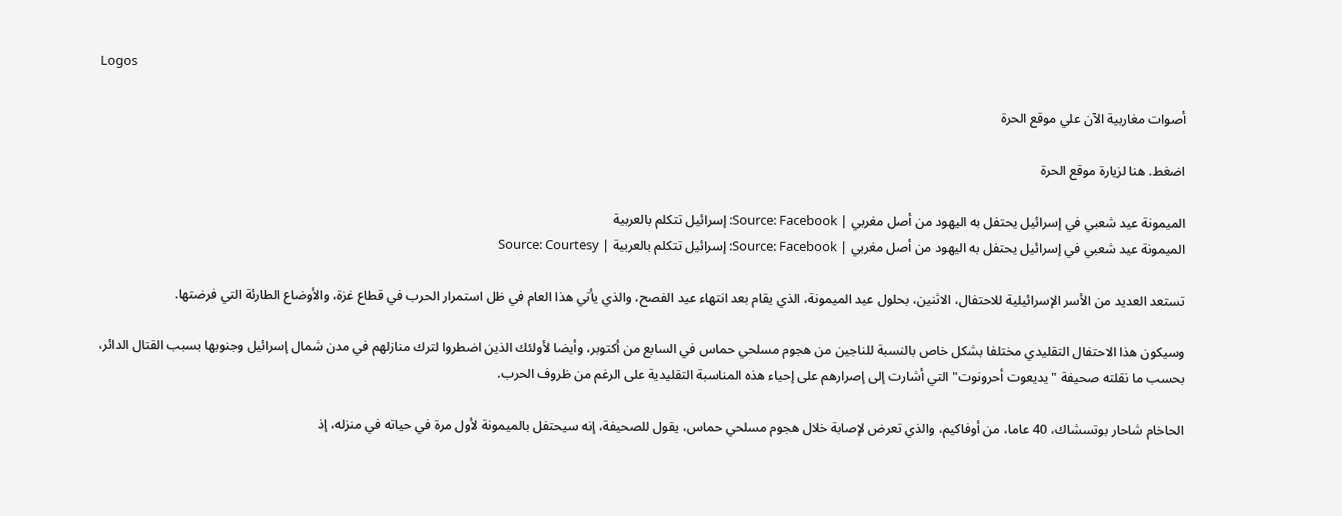Logos

أصوات مغاربية الآن علي موقع الحرة

اضغط. هنا لزيارة موقع الحرة

الميمونة عيد شعبي في إسرائيل يحتفل به اليهود من أصل مغربي | Source: Facebook: إسرائيل تتكلم بالعربية
الميمونة عيد شعبي في إسرائيل يحتفل به اليهود من أصل مغربي | Source: Facebook: إسرائيل تتكلم بالعربية | Source: Courtesy

تستعد العديد من الأسر الإسرائيلية للاحتفال، الاثنين، بحلول عيد الميمونة، الذي يقام بعد انتهاء عيد الفصح، والذي يأتي هذا العام في ظل استمرار الحرب في قطاع غزة، والأوضاع الطارئة التي فرضتها.

وسيكون هذا الاحتفال التقليدي مختلفا بشكل خاص بالنسبة للناجين من هجوم مسلحي حماس في السابع من أكتوبر، وأيضا لأولئك الذين اضطروا لترك منازلهم في مدن شمال إسرائيل وجنوبها بسبب القتال الدائر، بحسب ما نقلته صحيفة "يديعوت أحرونوت" التي أشارت إلى إصرارهم على إحياء هذه المناسبة التقليدية على الرغم من ظروف الحرب.

الحاخام شاحار بوتسشاك، 40 عاما، من أوفاكيم، والذي تعرض لإصابة خلال هجوم مسلحي حماس، يقول للصحيفة، إنه سيحتفل بالميمونة لأول مرة في حياته في منزله، إذ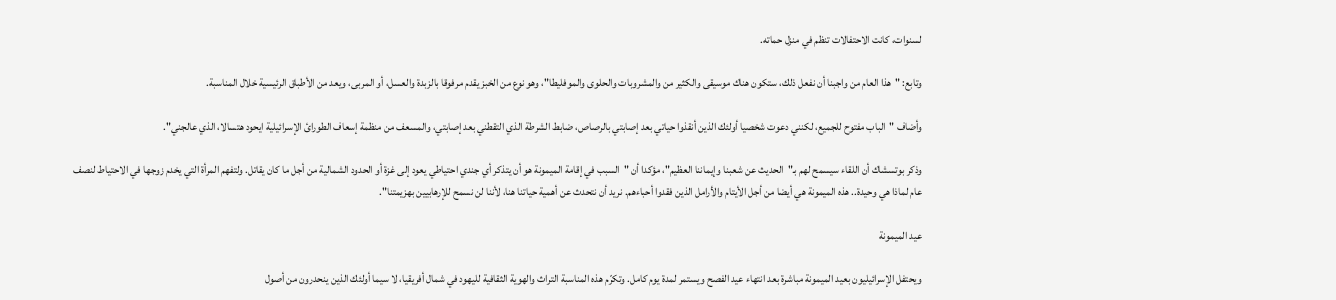لسنوات، كانت الاحتفالات تنظم في منزل حماته.

وتابع: "هذا العام من واجبنا أن نفعل ذلك، ستكون هناك موسيقى والكثير من والمشروبات والحلوى والموفليطا"، وهو نوع من الخبز يقدم مرفوقا بالزبدة والعسل، أو المربى، ويعد من الأطباق الرئيسية خلال المناسبة.

وأضاف "الباب مفتوح للجميع، لكنني دعوت شخصيا أولئك الذين أنقذوا حياتي بعد إصابتي بالرصاص، ضابط الشرطة الذي التقطني بعد إصابتي، والمسعف من منظمة إسعاف الطورائ الإسرائيلية ايحود هتسالا، الذي عالجني".

وذكر بوتسشاك أن اللقاء سيسمح لهم بـ"الحديث عن شعبنا وإيماننا العظيم"، مؤكدا أن "السبب في إقامة الميمونة هو أن يتذكر أي جندي احتياطي يعود إلى غزة أو الحدود الشمالية من أجل ما كان يقاتل. ولتفهم المرأة التي يخدم زوجها في الاحتياط لنصف عام لماذا هي وحيدة.. هذه الميمونة هي أيضا من أجل الأيتام والأرامل الذين فقدوا أحباءهم. نريد أن نتحدث عن أهمية حياتنا هنا، لأننا لن نسمح للإرهابيين بهزيمتنا".

عيد الميمونة

ويحتفل الإسرائيليون بعيد الميمونة مباشرة بعد انتهاء عيد الفصح ويستمر لمدة يوم كامل. وتكرّم هذه المناسبة التراث والهوية الثقافية لليهود في شمال أفريقيا، لا سيما أولئك الذين ينحدرون من أصول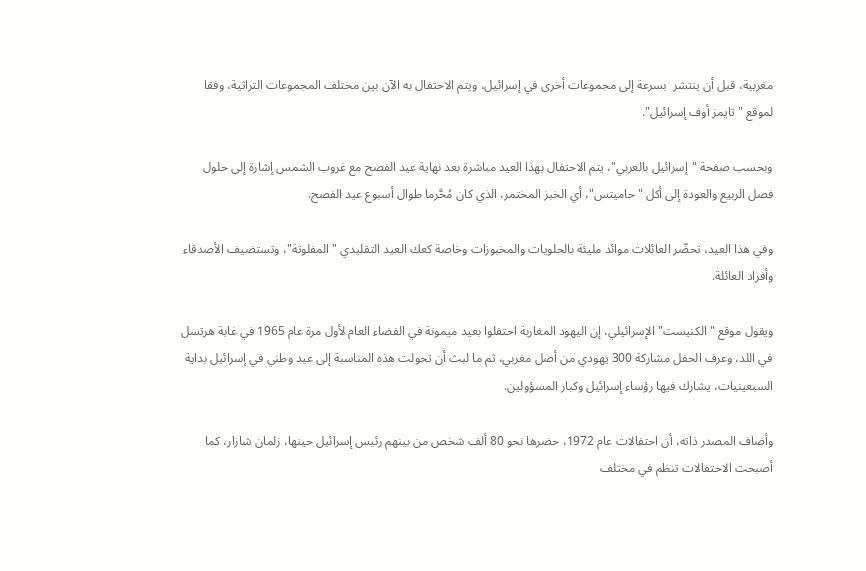مغربية، قبل أن ينتشر  بسرعة إلى مجموعات أخرى في إسرائيل، ويتم الاحتفال به الآن بين مختلف المجموعات التراثية، وفقا لموقع "تايمز أوف إسرائيل".

وبحسب صفحة "إسرائيل بالعربي"، يتم الاحتفال بهذا العيد مباشرة بعد نهاية عيد الفصح مع غروب الشمس إشارة إلى حلول فصل الربيع والعودة إلى أكل "حاميتس"، أي الخبز المختمر، الذي كان مُحَّرما طوال أسبوع عيد الفصح.

وفي هذا العيد، تحضّر العائلات موائد مليئة بالحلويات والمخبوزات وخاصة كعك العيد التقليدي "المفلوتة"، وتستضيف الأصدقاء وأفراد العائلة.

ويقول موقع "الكنيست" الإسرائيلي، إن اليهود المغاربة احتفلوا بعيد ميمونة في الفضاء العام لأول مرة عام 1965 في غابة هرتسل في اللد، وعرف الحفل مشاركة 300 يهودي من أصل مغربي، ثم ما لبث أن تحولت هذه المناسبة إلى عيد وطني في إسرائيل بداية السبعينيات، يشارك فيها رؤساء إسرائيل وكبار المسؤولين.

وأضاف المصدر ذاته، أن احتفالات عام 1972، حضرها نحو 80 ألف شخص من بينهم رئيس إسرائيل حينها، زلمان شازار، كما أصبحت الاحتفالات تنظم في مختلف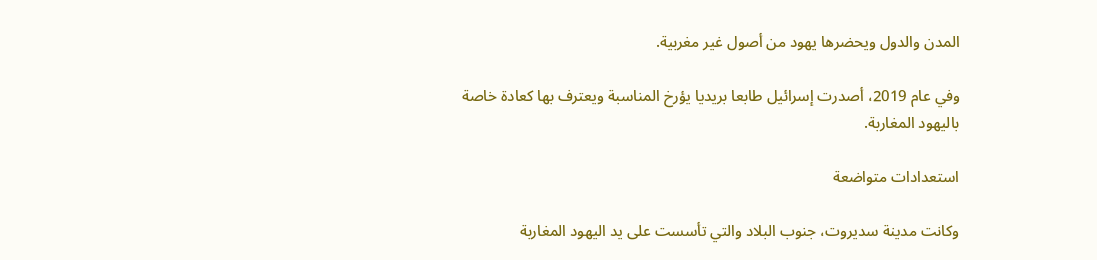المدن والدول ويحضرها يهود من أصول غير مغربية.

وفي عام 2019، أصدرت إسرائيل طابعا بريديا يؤرخ المناسبة ويعترف بها كعادة خاصة باليهود المغاربة.

استعدادات متواضعة

وكانت مدينة سديروت، جنوب البلاد والتي تأسست على يد اليهود المغاربة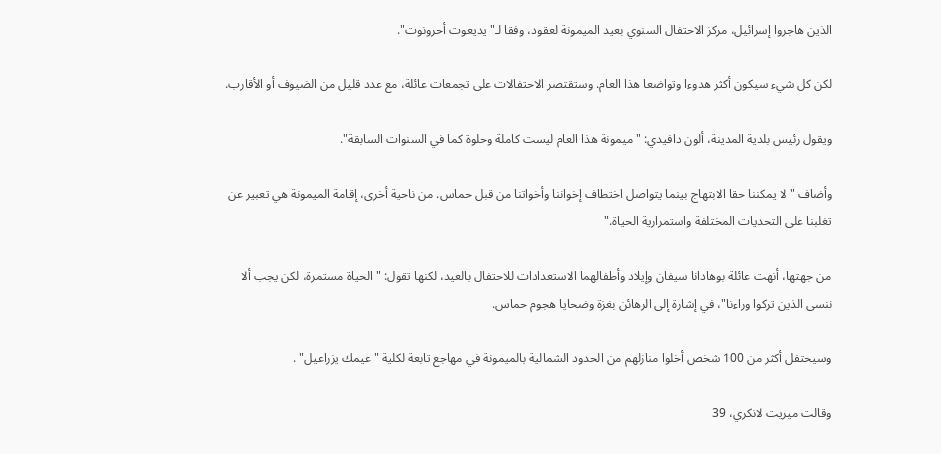الذين هاجروا إسرائيل، مركز الاحتفال السنوي بعيد الميمونة لعقود، وفقا لـ"يديعوت أحرونوت".

لكن كل شيء سيكون أكثر هدوءا وتواضعا هذا العام. وستقتصر الاحتفالات على تجمعات عائلة، مع عدد قليل من الضيوف أو الأقارب.

ويقول رئيس بلدية المدينة، ألون دافيدي: "ميمونة هذا العام ليست كاملة وحلوة كما في السنوات السابقة".

وأضاف "لا يمكننا حقا الابتهاج بينما يتواصل اختطاف إخواننا وأخواتنا من قبل حماس. من ناحية أخرى، إقامة الميمونة هي تعبير عن تغلبنا على التحديات المختلفة واستمرارية الحياة."

من جهتها، أنهت عائلة بوهادانا سيفان وإيلاد وأطفالهما الاستعدادات للاحتفال بالعيد، لكنها تقول: "الحياة مستمرة، لكن يجب ألا ننسى الذين تركوا وراءنا"، في إشارة إلى الرهائن بغزة وضحايا هجوم حماس.

وسيحتفل أكثر من 100 شخص أخلوا منازلهم من الحدود الشمالية بالميمونة في مهاجع تابعة لكلية "عيمك يزراعيل" .

وقالت ميريت لانكري، 39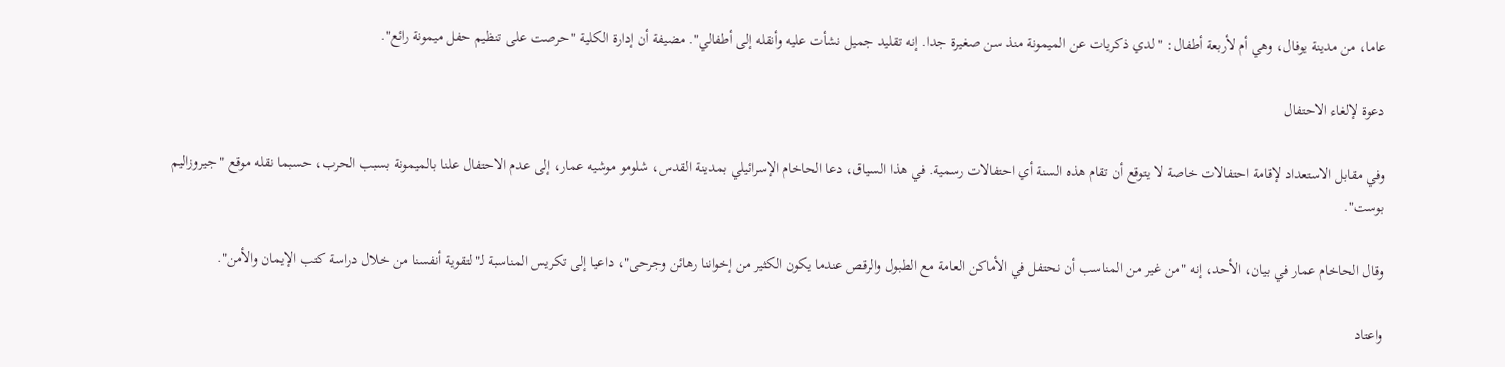عاما، من مدينة يوفال، وهي أم لأربعة أطفال: "لدي ذكريات عن الميمونة منذ سن صغيرة جدا. إنه تقليد جميل نشأت عليه وأنقله إلى أطفالي". مضيفة أن إدارة الكلية "حرصت على تنظيم حفل ميمونة رائع".

دعوة لإلغاء الاحتفال

وفي مقابل الاستعداد لإقامة احتفالات خاصة لا يتوقع أن تقام هذه السنة أي احتفالات رسمية. في هذا السياق، دعا الحاخام الإسرائيلي بمدينة القدس، شلومو موشيه عمار، إلى عدم الاحتفال علنا بالميمونة بسبب الحرب، حسبما نقله موقع "جيروزاليم بوست".

وقال الحاخام عمار في بيان، الأحد، إنه "من غير من المناسب أن نحتفل في الأماكن العامة مع الطبول والرقص عندما يكون الكثير من إخواننا رهائن وجرحى"، داعيا إلى تكريس المناسبة لـ"لتقوية أنفسنا من خلال دراسة كتب الإيمان والأمن".

واعتاد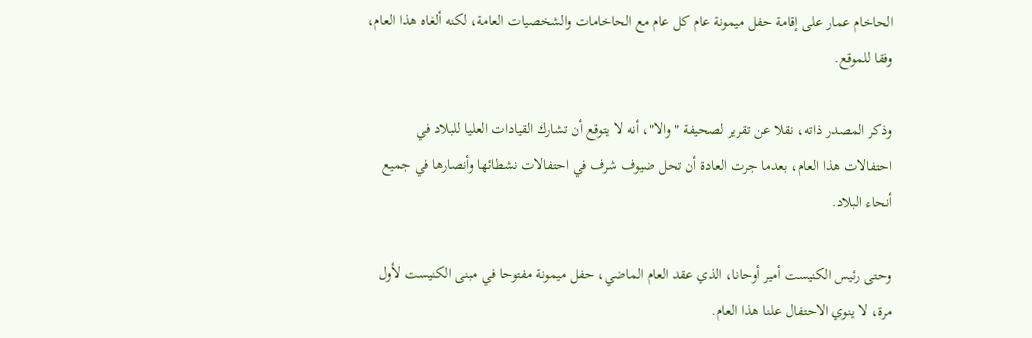الحاخام عمار على إقامة حفل ميمونة عام كل عام مع الحاخامات والشخصيات العامة، لكنه ألغاه هذا العام، وفقا للموقع.

وذكر المصدر ذاته، نقلا عن تقرير لصحيفة "والا"، أنه لا يتوقع أن تشارك القيادات العليا للبلاد في احتفالات هذا العام، بعدما جرت العادة أن تحل ضيوف شرف في احتفالات نشطائها وأنصارها في جميع أنحاء البلاد.

وحتى رئيس الكنيست أمير أوحانا، الذي عقد العام الماضي، حفل ميمونة مفتوحا في مبنى الكنيست لأول مرة، لا ينوي الاحتفال علنا هذا العام.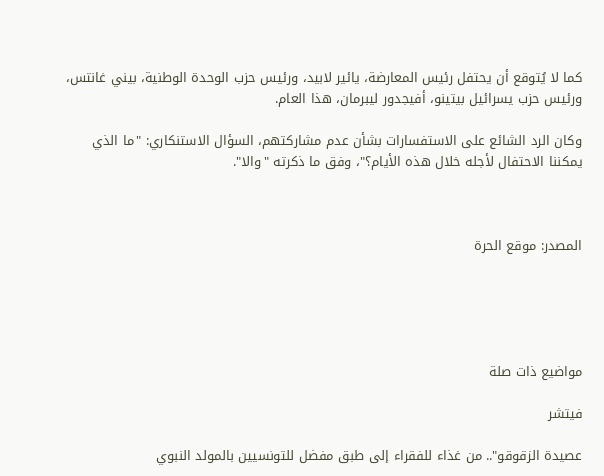كما لا يُتوقع أن يحتفل رئيس المعارضة، يائير لابيد، ورئيس حزب الوحدة الوطنية، بيني غانتس، ورئيس حزب يسرائيل بيتينو، أفيجدور ليبرمان، هذا العام.

وكان الرد الشائع على الاستفسارات بشأن عدم مشاركتهم، السؤال الاستنكاري: "ما الذي يمكننا الاحتفال لأجله خلال هذه الأيام؟"، وفق ما ذكرته "والا".



المصدر: موقع الحرة





مواضيع ذات صلة

فيتشر

عصيدة الزقوقو".. من غذاء للفقراء إلى طبق مفضل للتونسيين بالمولد النبوي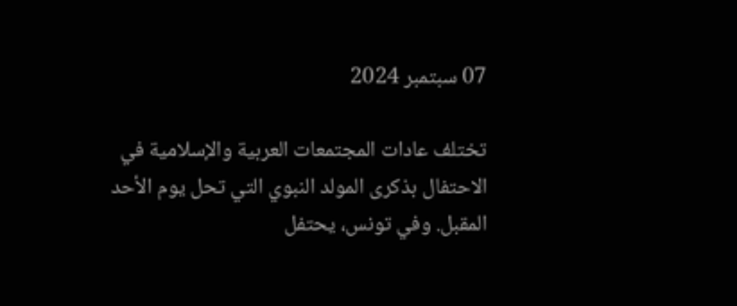07 سبتمبر 2024

تختلف عادات المجتمعات العربية والإسلامية في الاحتفال بذكرى المولد النبوي التي تحل يوم الأحد المقبل. وفي تونس، يحتفل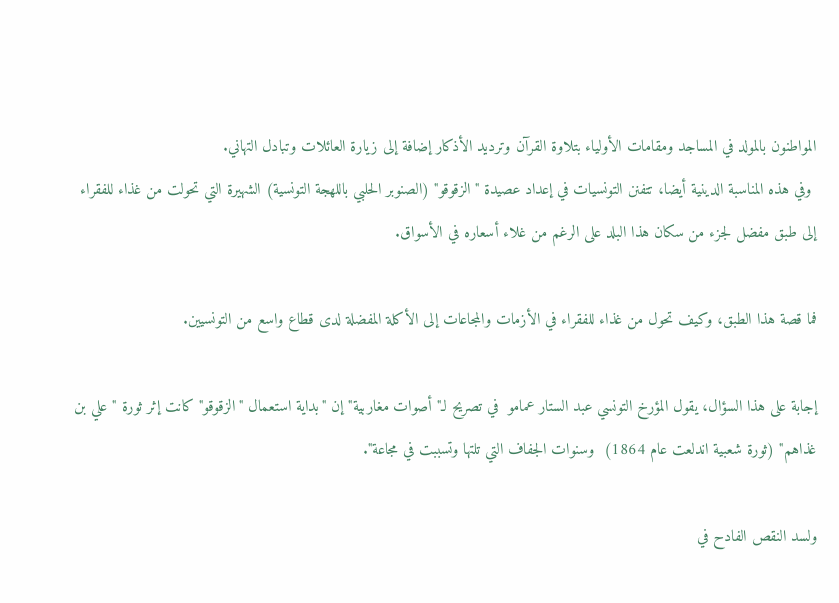المواطنون بالمولد في المساجد ومقامات الأولياء بتلاوة القرآن وترديد الأذكار إضافة إلى زيارة العائلات وتبادل التهاني.
 وفي هذه المناسبة الدينية أيضا، تتفنن التونسيات في إعداد عصيدة "الزقوقو" (الصنوبر الحلبي باللهجة التونسية) الشهيرة التي تحولت من غذاء للفقراء إلى طبق مفضل لجزء من سكان هذا البلد على الرغم من غلاء أسعاره في الأسواق.

فما قصة هذا الطبق، وكيف تحول من غذاء للفقراء في الأزمات والمجاعات إلى الأكلة المفضلة لدى قطاع واسع من التونسيين.

إجابة على هذا السؤال، يقول المؤرخ التونسي عبد الستار عمامو  في تصريح لـ"أصوات مغاربية" إن "بداية استعمال "الزقوقو" كانت إثر ثورة "علي بن غذاهم" (ثورة شعبية اندلعت عام 1864)  وسنوات الجفاف التي تلتها وتسببت في مجاعة".

ولسد النقص الفادح في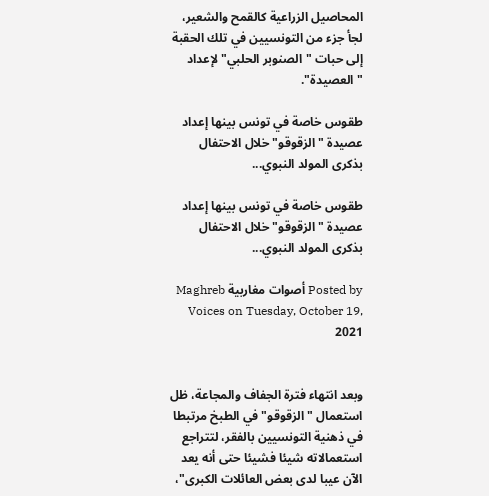المحاصيل الزراعية كالقمح والشعير، لجأ جزء من التونسيين في تلك الحقبة إلى حبات "الصنوبر الحلبي" لإعداد "العصيدة".

طقوس خاصة في تونس بينها إعداد عصيدة "الزقوقو" خلال الاحتفال بذكرى المولد النبوي...

طقوس خاصة في تونس بينها إعداد عصيدة "الزقوقو" خلال الاحتفال بذكرى المولد النبوي...

Posted by أصوات مغاربية Maghreb Voices on Tuesday, October 19, 2021


وبعد انتهاء فترة الجفاف والمجاعة، ظل استعمال "الزقوقو" في الطبخ مرتبطا في ذهنية التونسيين بالفقر، لتتراجع استعمالاته شيئا فشيئا حتى أنه يعد الآن عيبا لدى بعض العائلات الكبرى"،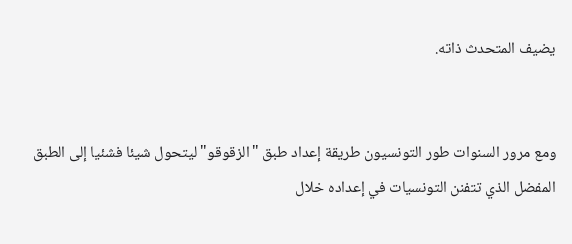يضيف المتحدث ذاته.


ومع مرور السنوات طور التونسيون طريقة إعداد طبق "الزقوقو" ليتحول شيئا فشئيا إلى الطبق المفضل الذي تتفنن التونسيات في إعداده خلال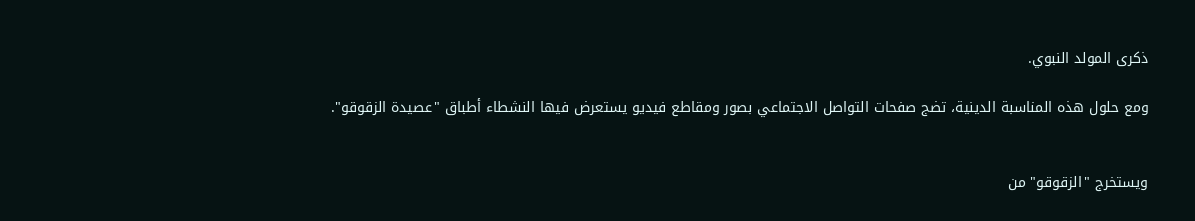ذكرى المولد النبوي.

ومع حلول هذه المناسبة الدينية، تضج صفحات التواصل الاجتماعي بصور ومقاطع فيديو يستعرض فيها النشطاء أطباق "عصيدة الزقوقو".


ويستخرج "الزقوقو" من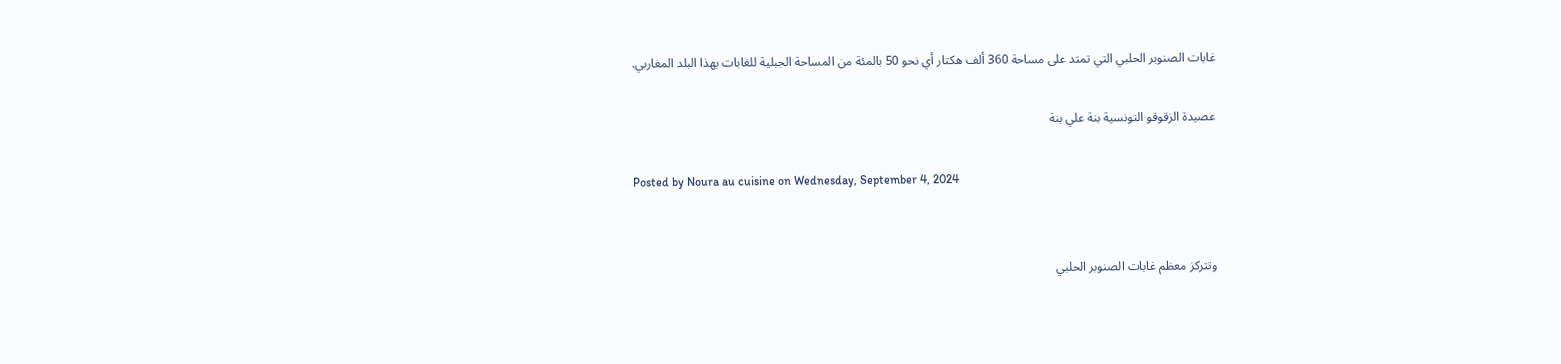غابات الصنوبر الحلبي التي تمتد على مساحة 360 ألف هكتار أي نحو 50 بالمئة من المساحة الجبلية للغابات بهذا البلد المغاربي.

عصيدة الزقوقو التونسية بنة علي بنة

Posted by Noura au cuisine on Wednesday, September 4, 2024


وتتركز معظم غابات الصنوبر الحلبي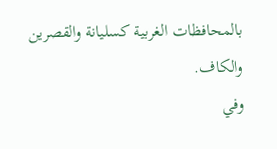بالمحافظات الغربية كسليانة والقصرين والكاف.
وفي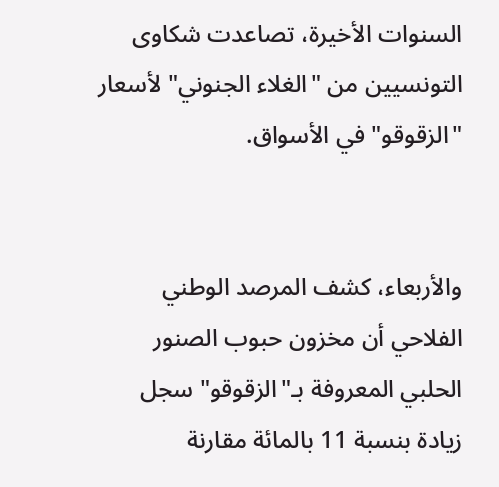السنوات الأخيرة، تصاعدت شكاوى التونسيين من "الغلاء الجنوني" لأسعار "الزقوقو" في الأسواق.


والأربعاء، كشف المرصد الوطني الفلاحي أن مخزون حبوب الصنور الحلبي المعروفة بـ"الزقوقو" سجل زيادة بنسبة 11 بالمائة مقارنة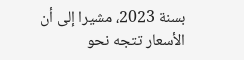بسنة 2023، مشيرا إلى أن الأسعار تتجه نحو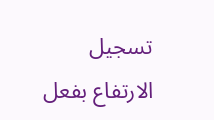تسجيل الارتفاع بفعل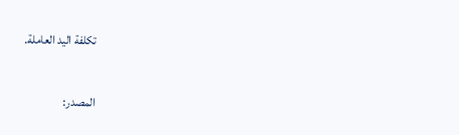تكلفة اليد العاملة.


المصدر: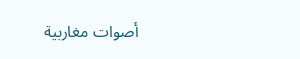أصوات مغاربية